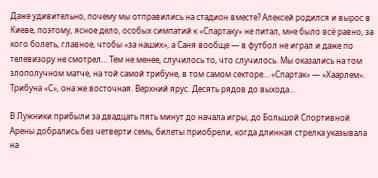Даже удивительно, почему мы отправились на стадион вместе? Алексей родился и вырос в Киеве, поэтому, ясное дело, особых симпатий к «Спартаку» не питал, мне было всё равно, за кого болеть, главное, чтобы «за наших», а Саня вообще — в футбол не играл и даже по телевизору не смотрел… Тем не менее, случилось то, что случилось. Мы оказались на том злополучном матче, на той самой трибуне, в том самом секторе… «Спартак» — «Хаарлем». Трибуна «С», она же восточная. Верхний ярус. Десять рядов до выхода…

В Лужники прибыли за двадцать пять минут до начала игры, до Большой Спортивной Арены добрались без четверти семь, билеты приобрели, когда длинная стрелка указывала на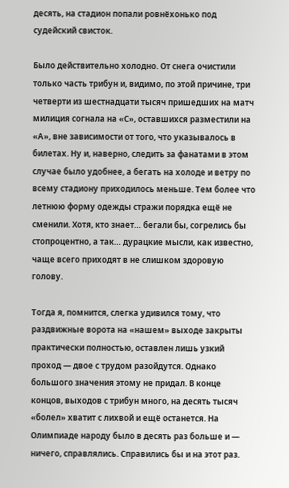десять, на стадион попали ровнёхонько под судейский свисток.

Было действительно холодно. От снега очистили только часть трибун и, видимо, по этой причине, три четверти из шестнадцати тысяч пришедших на матч милиция согнала на «С», оставшихся разместили на «А», вне зависимости от того, что указывалось в билетах. Ну и, наверно, следить за фанатами в этом случае было удобнее, а бегать на холоде и ветру по всему стадиону приходилось меньше. Тем более что летнюю форму одежды стражи порядка ещё не сменили. Хотя, кто знает… бегали бы, согрелись бы стопроцентно, а так… дурацкие мысли, как известно, чаще всего приходят в не слишком здоровую голову.

Тогда я, помнится, слегка удивился тому, что раздвижные ворота на «нашем» выходе закрыты практически полностью, оставлен лишь узкий проход — двое с трудом разойдутся. Однако большого значения этому не придал. В конце концов, выходов с трибун много, на десять тысяч «болел» хватит с лихвой и ещё останется. На Олимпиаде народу было в десять раз больше и — ничего, справлялись. Справились бы и на этот раз.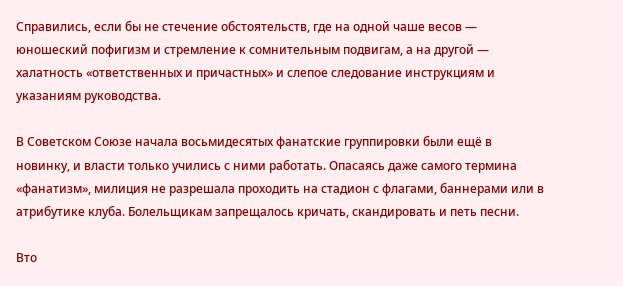Справились, если бы не стечение обстоятельств, где на одной чаше весов — юношеский пофигизм и стремление к сомнительным подвигам, а на другой — халатность «ответственных и причастных» и слепое следование инструкциям и указаниям руководства.

В Советском Союзе начала восьмидесятых фанатские группировки были ещё в новинку, и власти только учились с ними работать. Опасаясь даже самого термина «фанатизм», милиция не разрешала проходить на стадион с флагами, баннерами или в атрибутике клуба. Болельщикам запрещалось кричать, скандировать и петь песни.

Вто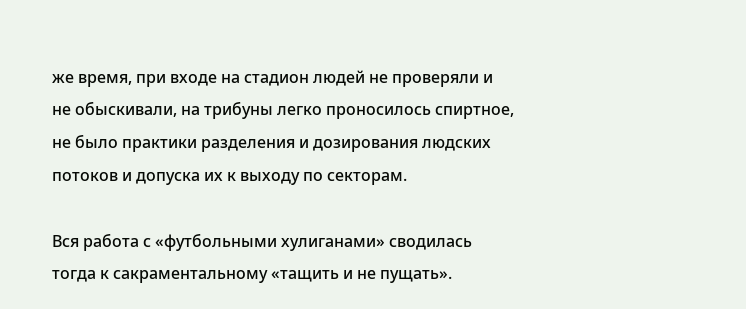же время, при входе на стадион людей не проверяли и не обыскивали, на трибуны легко проносилось спиртное, не было практики разделения и дозирования людских потоков и допуска их к выходу по секторам.

Вся работа с «футбольными хулиганами» сводилась тогда к сакраментальному «тащить и не пущать».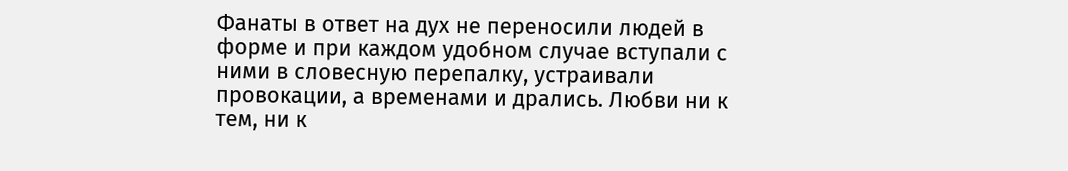Фанаты в ответ на дух не переносили людей в форме и при каждом удобном случае вступали с ними в словесную перепалку, устраивали провокации, а временами и дрались. Любви ни к тем, ни к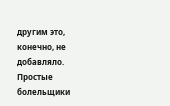другим это, конечно, не добавляло. Простые болельщики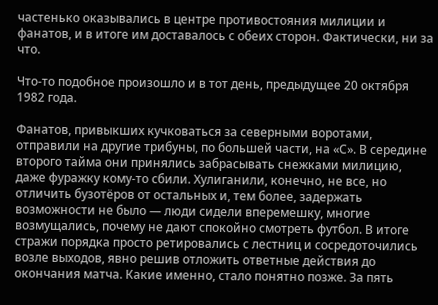частенько оказывались в центре противостояния милиции и фанатов, и в итоге им доставалось с обеих сторон. Фактически, ни за что.

Что-то подобное произошло и в тот день, предыдущее 20 октября 1982 года.

Фанатов, привыкших кучковаться за северными воротами, отправили на другие трибуны, по большей части, на «С». В середине второго тайма они принялись забрасывать снежками милицию, даже фуражку кому-то сбили. Хулиганили, конечно, не все, но отличить бузотёров от остальных и, тем более, задержать возможности не было — люди сидели вперемешку, многие возмущались, почему не дают спокойно смотреть футбол. В итоге стражи порядка просто ретировались с лестниц и сосредоточились возле выходов, явно решив отложить ответные действия до окончания матча. Какие именно, стало понятно позже. За пять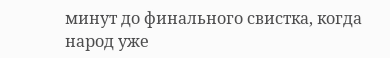минут до финального свистка, когда народ уже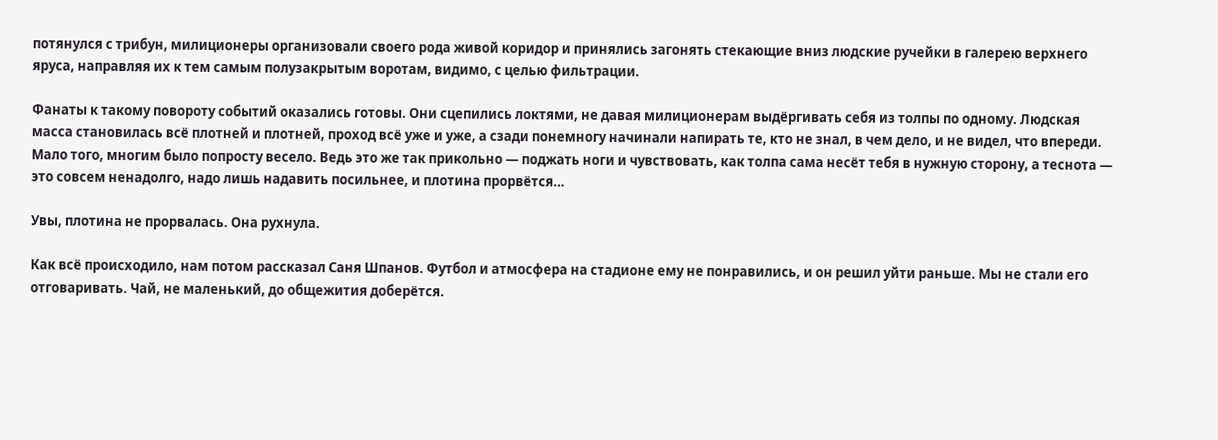потянулся с трибун, милиционеры организовали своего рода живой коридор и принялись загонять стекающие вниз людские ручейки в галерею верхнего яруса, направляя их к тем самым полузакрытым воротам, видимо, с целью фильтрации.

Фанаты к такому повороту событий оказались готовы. Они сцепились локтями, не давая милиционерам выдёргивать себя из толпы по одному. Людская масса становилась всё плотней и плотней, проход всё уже и уже, а сзади понемногу начинали напирать те, кто не знал, в чем дело, и не видел, что впереди. Мало того, многим было попросту весело. Ведь это же так прикольно — поджать ноги и чувствовать, как толпа сама несёт тебя в нужную сторону, а теснота — это совсем ненадолго, надо лишь надавить посильнее, и плотина прорвётся…

Увы, плотина не прорвалась. Она рухнула.

Как всё происходило, нам потом рассказал Саня Шпанов. Футбол и атмосфера на стадионе ему не понравились, и он решил уйти раньше. Мы не стали его отговаривать. Чай, не маленький, до общежития доберётся.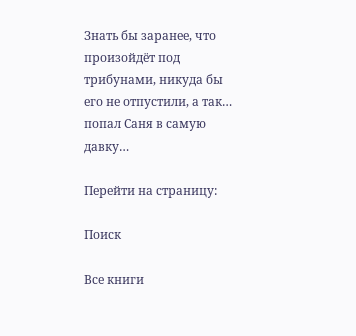Знать бы заранее, что произойдёт под трибунами, никуда бы его не отпустили, а так… попал Саня в самую давку…

Перейти на страницу:

Поиск

Все книги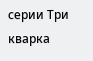серии Три кварка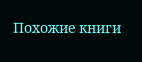Похожие книги